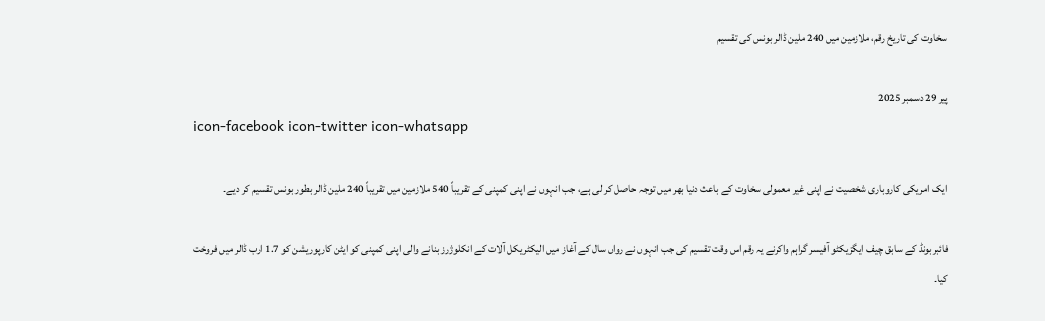سخاوت کی تاریخ رقم، ملازمین میں 240 ملین ڈالر بونس کی تقسیم

پیر 29 دسمبر 2025
icon-facebook icon-twitter icon-whatsapp

ایک امریکی کاروباری شخصیت نے اپنی غیر معمولی سخاوت کے باعث دنیا بھر میں توجہ حاصل کر لی ہے، جب انہوں نے اپنی کمپنی کے تقریباً 540 ملازمین میں تقریباً 240 ملین ڈالر بطور بونس تقسیم کر دیے۔

فائبربونڈ کے سابق چیف ایگزیکٹو آفیسر گراہم واکرنے یہ رقم اس وقت تقسیم کی جب انہوں نے رواں سال کے آغاز میں الیکٹریکل آلات کے انکلوژرز بنانے والی اپنی کمپنی کو ایٹن کارپوریشن کو 1.7 ارب ڈالر میں فروخت کیا۔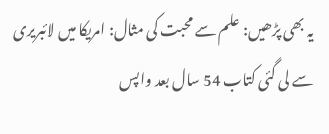یہ بھی پڑھیں: علم سے محبت کی مثال: امریکا میں لائبریری سے لی گئی کتاب 54 سال بعد واپس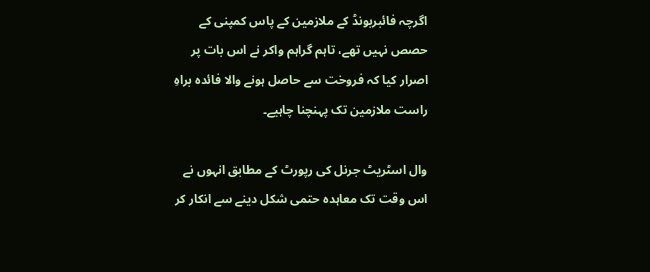اگرچہ فائبربونڈ کے ملازمین کے پاس کمپنی کے حصص نہیں تھے، تاہم گراہم واکر نے اس بات پر اصرار کیا کہ فروخت سے حاصل ہونے والا فائدہ براہِ راست ملازمین تک پہنچنا چاہیے۔

وال اسٹریٹ جرنل کی رپورٹ کے مطابق انہوں نے اس وقت تک معاہدہ حتمی شکل دینے سے انکار کر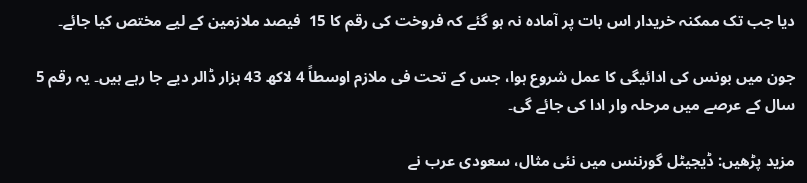دیا جب تک ممکنہ خریدار اس بات پر آمادہ نہ ہو گئے کہ فروخت کی رقم کا 15  فیصد ملازمین کے لیے مختص کیا جائے۔

جون میں بونس کی ادائیگی کا عمل شروع ہوا، جس کے تحت فی ملازم اوسطاً 4 لاکھ 43 ہزار ڈالر دیے جا رہے ہیں۔ یہ رقم 5 سال کے عرصے میں مرحلہ وار ادا کی جائے گی۔

مزید پڑھیں: ڈیجیٹل گورننس میں نئی مثال، سعودی عرب نے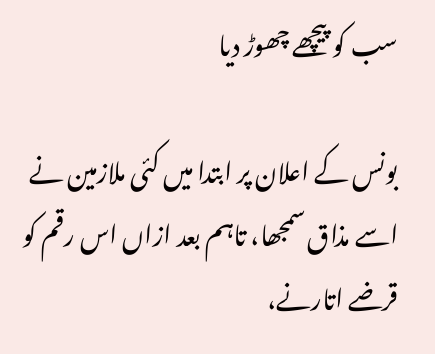سب کو پیچھے چھوڑ دیا

بونس کے اعلان پر ابتدا میں کئی ملازمین نے اسے مذاق سمجھا، تاہم بعد ازاں اس رقم کو قرضے اتارنے،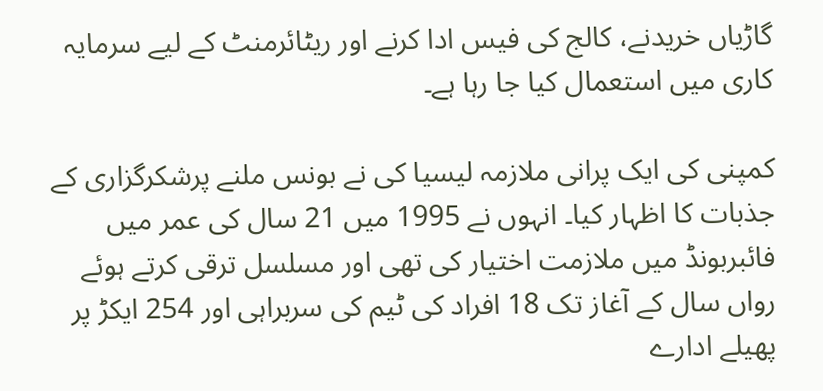گاڑیاں خریدنے، کالج کی فیس ادا کرنے اور ریٹائرمنٹ کے لیے سرمایہ کاری میں استعمال کیا جا رہا ہے۔

کمپنی کی ایک پرانی ملازمہ لیسیا کی نے بونس ملنے پرشکرگزاری کے جذبات کا اظہار کیا۔ انہوں نے 1995 میں 21 سال کی عمر میں فائبربونڈ میں ملازمت اختیار کی تھی اور مسلسل ترقی کرتے ہوئے رواں سال کے آغاز تک 18 افراد کی ٹیم کی سربراہی اور 254 ایکڑ پر پھیلے ادارے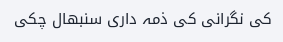کی نگرانی کی ذمہ داری سنبھال چکی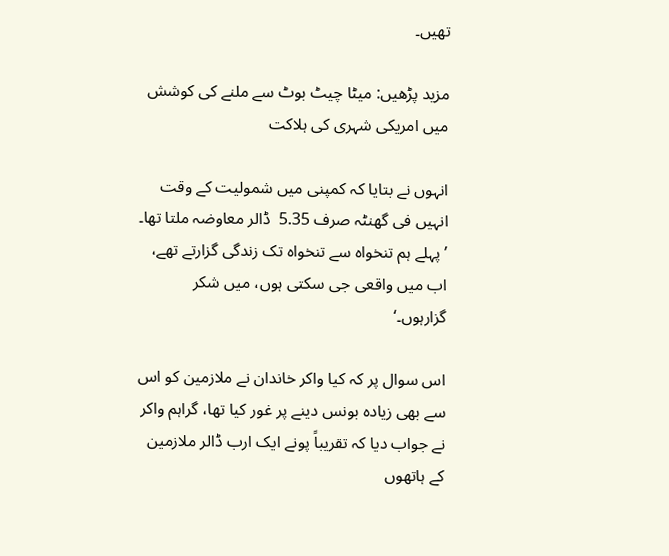تھیں۔

مزید پڑھیں: میٹا چیٹ بوٹ سے ملنے کی کوشش میں امریکی شہری کی ہلاکت

انہوں نے بتایا کہ کمپنی میں شمولیت کے وقت انہیں فی گھنٹہ صرف 5.35  ڈالر معاوضہ ملتا تھا۔ ’پہلے ہم تنخواہ سے تنخواہ تک زندگی گزارتے تھے، اب میں واقعی جی سکتی ہوں، میں شکر گزارہوں۔‘

اس سوال پر کہ کیا واکر خاندان نے ملازمین کو اس سے بھی زیادہ بونس دینے پر غور کیا تھا، گراہم واکر نے جواب دیا کہ تقریباً پونے ایک ارب ڈالر ملازمین کے ہاتھوں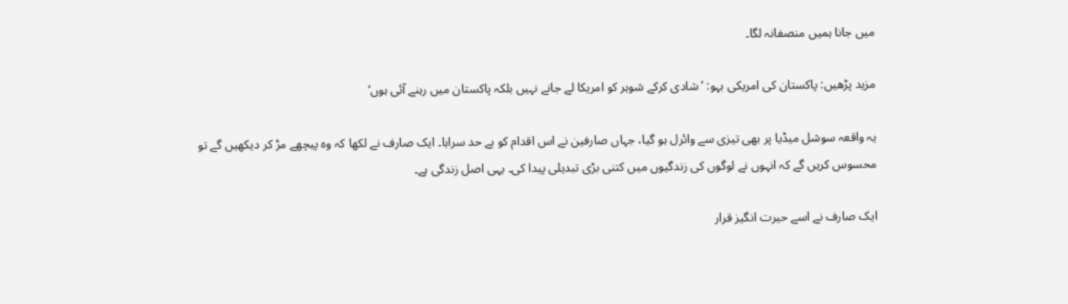میں جانا ہمیں منصفانہ لگا۔

مزید پڑھیں: پاکستان کی امریکی بہو: ’شادی کرکے شوہر کو امریکا لے جانے نہیں بلکہ پاکستان میں رہنے آئی ہوں‘

یہ واقعہ سوشل میڈیا پر بھی تیزی سے وائرل ہو گیا، جہاں صارفین نے اس اقدام کو بے حد سراہا۔ ایک صارف نے لکھا کہ وہ پیچھے مڑ کر دیکھیں گے تو محسوس کریں گے کہ انہوں نے لوگوں کی زندگیوں میں کتنی بڑی تبدیلی پیدا کی۔ یہی اصل زندگی ہے۔

ایک صارف نے اسے حیرت انگیز قرار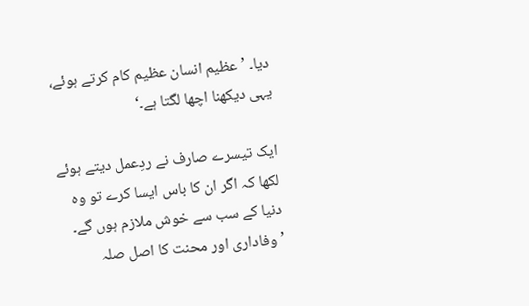دیا۔ ’عظیم انسان عظیم کام کرتے ہوئے، یہی دیکھنا اچھا لگتا ہے۔‘

ایک تیسرے صارف نے ردِعمل دیتے ہوئے لکھا کہ اگر ان کا باس ایسا کرے تو وہ دنیا کے سب سے خوش ملازم ہوں گے۔ ’وفاداری اور محنت کا اصل صلہ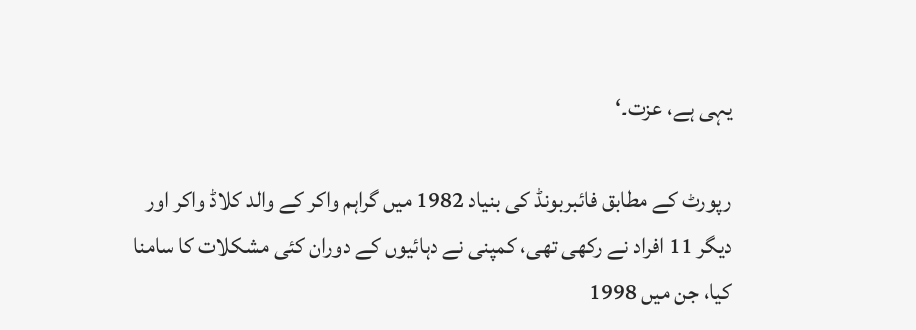یہی ہے، عزت۔‘

رپورٹ کے مطابق فائبربونڈ کی بنیاد 1982 میں گراہم واکر کے والد کلاڈ واکر اور دیگر 11 افراد نے رکھی تھی، کمپنی نے دہائیوں کے دوران کئی مشکلات کا سامنا کیا، جن میں 1998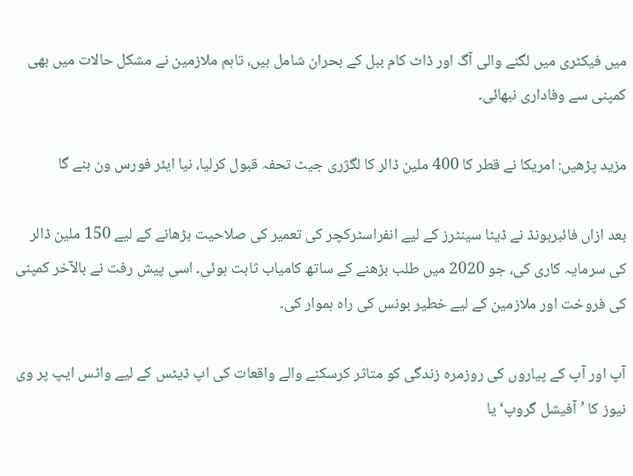میں فیکٹری میں لگنے والی آگ اور ڈاٹ کام ببل کے بحران شامل ہیں، تاہم ملازمین نے مشکل حالات میں بھی کمپنی سے وفاداری نبھائی۔

مزید پڑھیں: امریکا نے قطر کا 400 ملین ڈالر کا لگژری جیٹ تحفہ قبول کرلیا، نیا ایئر فورس ون بنے گا

بعد ازاں فائبربونڈ نے ڈیٹا سینٹرز کے لیے انفراسٹرکچر کی تعمیر کی صلاحیت بڑھانے کے لیے 150 ملین ڈالر کی سرمایہ کاری کی، جو 2020 میں طلب بڑھنے کے ساتھ کامیاب ثابت ہوئی۔ اسی پیش رفت نے بالآخر کمپنی کی فروخت اور ملازمین کے لیے خطیر بونس کی راہ ہموار کی۔

آپ اور آپ کے پیاروں کی روزمرہ زندگی کو متاثر کرسکنے والے واقعات کی اپ ڈیٹس کے لیے واٹس ایپ پر وی نیوز کا ’آفیشل گروپ‘ یا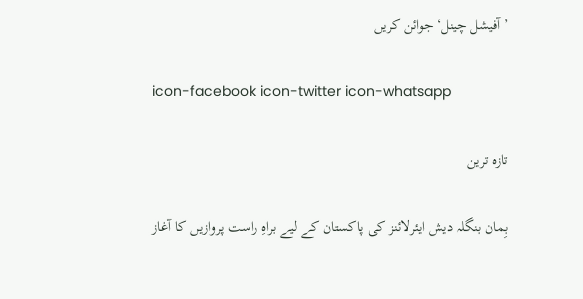’آفیشل چینل‘ جوائن کریں

icon-facebook icon-twitter icon-whatsapp

تازہ ترین

بِمان بنگلہ دیش ایئرلائنز کی پاکستان کے لیے براہِ راست پروازیں کا آغاز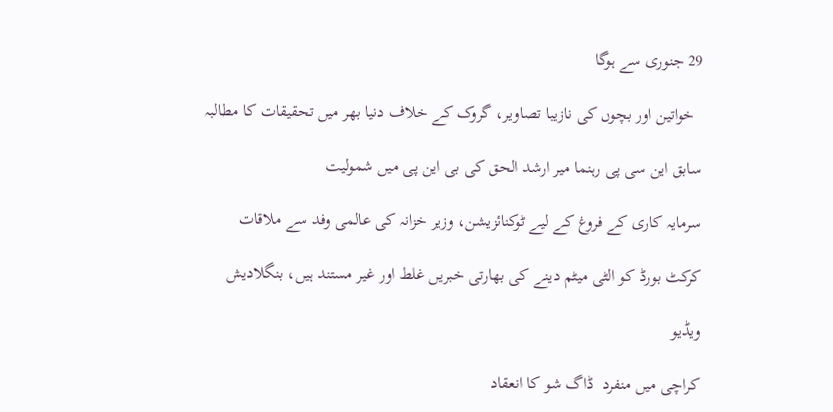29 جنوری سے ہوگا

  خواتین اور بچوں کی نازیبا تصاویر، گروک کے خلاف دنیا بھر میں تحقیقات کا مطالبہ

سابق این سی پی رہنما میر ارشد الحق کی بی این پی میں شمولیت

سرمایہ کاری کے فروغ کے لیے ٹوکنائزیشن، وزیر خزانہ کی عالمی وفد سے ملاقات

کرکٹ بورڈ کو الٹی میٹم دینے کی بھارتی خبریں غلط اور غیر مستند ہیں، بنگلادیش

ویڈیو

کراچی میں منفرد  ڈاگ شو کا انعقاد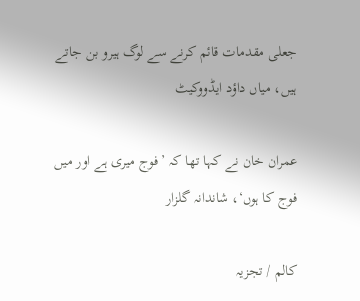جعلی مقدمات قائم کرنے سے لوگ ہیرو بن جاتے ہیں، میاں داؤد ایڈووکیٹ

عمران خان نے کہا تھا کہ ’فوج میری ہے اور میں فوج کا ہوں‘، شاندانہ گلزار

کالم / تجزیہ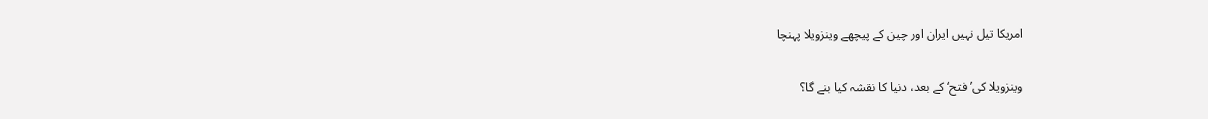امریکا تیل نہیں ایران اور چین کے پیچھے وینزویلا پہنچا

وینزویلا کی’فتح‘ کے بعد، دنیا کا نقشہ کیا بنے گا؟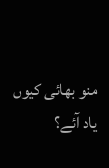منو بھائی کیوں یاد آئے؟